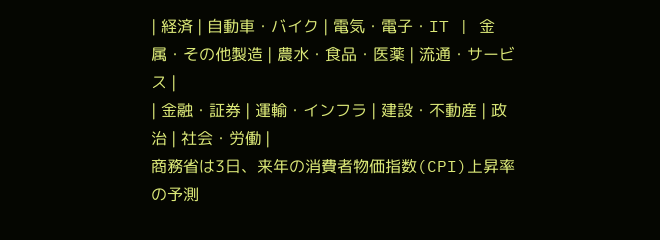| 経済 | 自動車・バイク | 電気・電子・IT | 金属・その他製造 | 農水・食品・医薬 | 流通・サービス |
| 金融・証券 | 運輸・インフラ | 建設・不動産 | 政治 | 社会・労働 |
商務省は3日、来年の消費者物価指数(CPI)上昇率の予測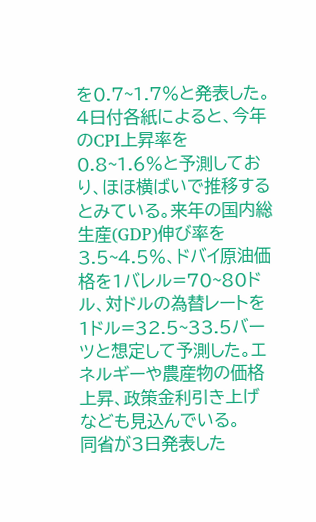を0.7~1.7%と発表した。
4日付各紙によると、今年のCPI上昇率を0.8~1.6%と予測しており、ほほ横ばいで推移するとみている。来年の国内総生産(GDP)伸び率を3.5~4.5%、ドバイ原油価格を1バレル=70~80ドル、対ドルの為替レートを1ドル=32.5~33.5バーツと想定して予測した。エネルギーや農産物の価格上昇、政策金利引き上げなども見込んでいる。
同省が3日発表した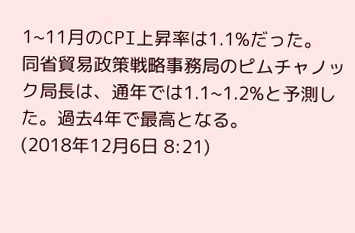1~11月のCPI上昇率は1.1%だった。
同省貿易政策戦略事務局のピムチャノック局長は、通年では1.1~1.2%と予測した。過去4年で最高となる。
(2018年12月6日 8:21)